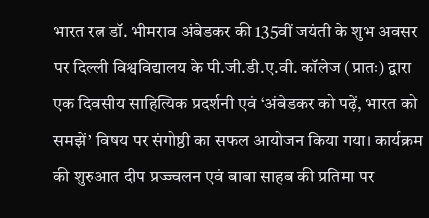भारत रत्न डॉ. भीमराव अंबेडकर की 135वीं जयंती के शुभ अवसर पर दिल्ली विश्वविद्यालय के पी.जी.डी.ए.वी. कॉलेज (प्रातः) द्वारा एक दिवसीय साहित्यिक प्रदर्शनी एवं ‘अंबेडकर को पढ़ें, भारत को समझें’ विषय पर संगोष्ठी का सफल आयोजन किया गया। कार्यक्रम की शुरुआत दीप प्रज्ज्वलन एवं बाबा साहब की प्रतिमा पर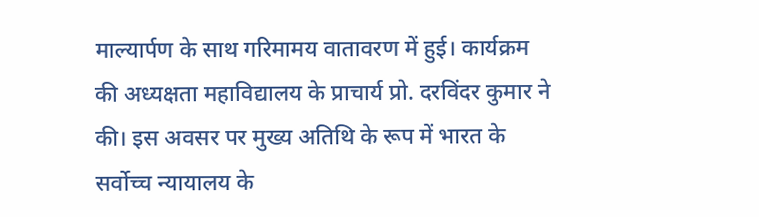माल्यार्पण के साथ गरिमामय वातावरण में हुई। कार्यक्रम की अध्यक्षता महाविद्यालय के प्राचार्य प्रो. दरविंदर कुमार ने की। इस अवसर पर मुख्य अतिथि के रूप में भारत के सर्वोच्च न्यायालय के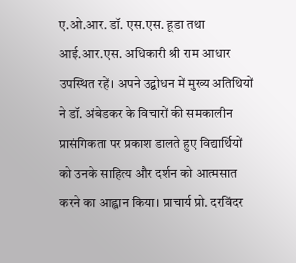ए.ओ.आर. डॉ. एस.एस. हूडा तथा आई.आर.एस. अधिकारी श्री राम आधार उपस्थित रहें। अपने उद्बोधन में मुख्य अतिथियों ने डॉ. अंबेडकर के विचारों की समकालीन प्रासंगिकता पर प्रकाश डालते हुए विद्यार्थियों को उनके साहित्य और दर्शन को आत्मसात करने का आह्वान किया। प्राचार्य प्रो. दरविंदर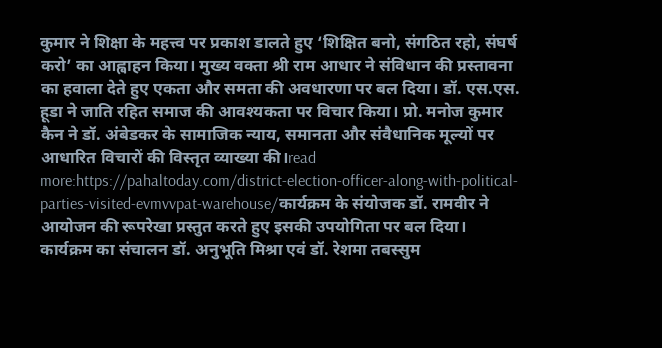कुमार ने शिक्षा के महत्त्व पर प्रकाश डालते हुए ‘शिक्षित बनो, संगठित रहो, संघर्ष करो’ का आह्वाहन किया। मुख्य वक्ता श्री राम आधार ने संविधान की प्रस्तावना का हवाला देते हुए एकता और समता की अवधारणा पर बल दिया। डॉ. एस.एस. हूडा ने जाति रहित समाज की आवश्यकता पर विचार किया। प्रो. मनोज कुमार कैन ने डॉ. अंबेडकर के सामाजिक न्याय, समानता और संवैधानिक मूल्यों पर आधारित विचारों की विस्तृत व्याख्या की।read more:https://pahaltoday.com/district-election-officer-along-with-political-parties-visited-evmvvpat-warehouse/कार्यक्रम के संयोजक डॉ. रामवीर ने आयोजन की रूपरेखा प्रस्तुत करते हुए इसकी उपयोगिता पर बल दिया। कार्यक्रम का संचालन डॉ. अनुभूति मिश्रा एवं डॉ. रेशमा तबस्सुम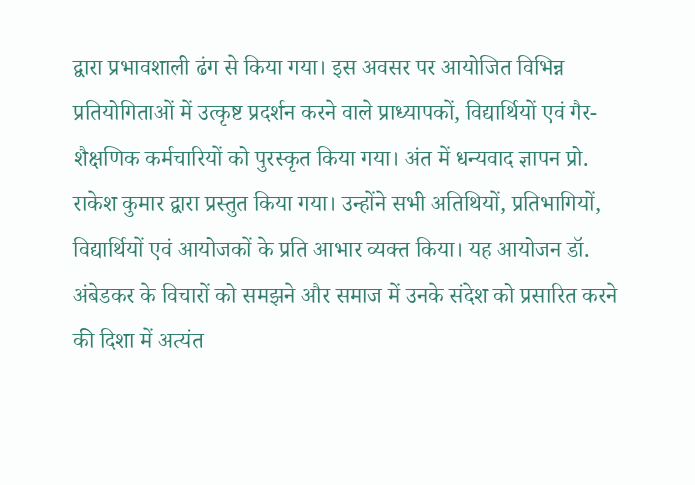द्वारा प्रभावशाली ढंग से किया गया। इस अवसर पर आयोजित विभिन्न प्रतियोगिताओं में उत्कृष्ट प्रदर्शन करने वाले प्राध्यापकों, विद्यार्थियों एवं गैर-शैक्षणिक कर्मचारियों को पुरस्कृत किया गया। अंत में धन्यवाद ज्ञापन प्रो. राकेश कुमार द्वारा प्रस्तुत किया गया। उन्होंने सभी अतिथियों, प्रतिभागियों, विद्यार्थियों एवं आयोजकों के प्रति आभार व्यक्त किया। यह आयोजन डॉ. अंबेडकर के विचारों को समझने और समाज में उनके संदेश को प्रसारित करने की दिशा में अत्यंत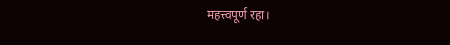महत्त्वपूर्ण रहा।